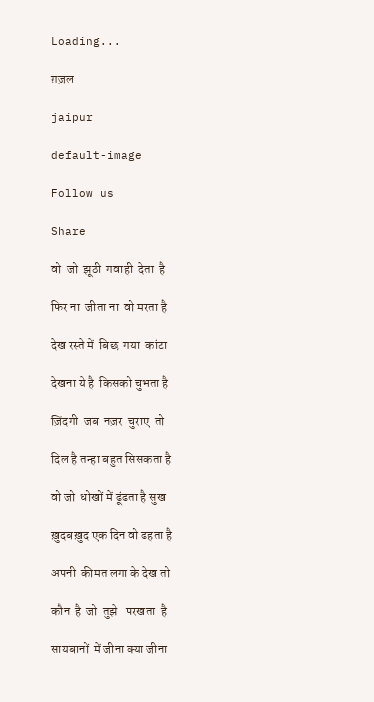Loading...

ग़ज़ल

jaipur

default-image

Follow us

Share

वो  जो  झूठी  गवाही  देता  है

फिर ना  जीता ना  वो मरता है

देख रस्ते में  बिछ  गया  कांटा

देखना ये है  किसको चुभता है

ज़िंदगी  जब  नज़र  चुराए  तो

दिल है तन्हा बहुत सिसकता है

वो जो  धोखों में ढूंढता है सुख

ख़ुदबख़ुद एक दिन वो ढहता है

अपनी  कीमत लगा के देख तो

कौन  है  जो  तुझे   परखता  है

सायबानों  में जीना क्या जीना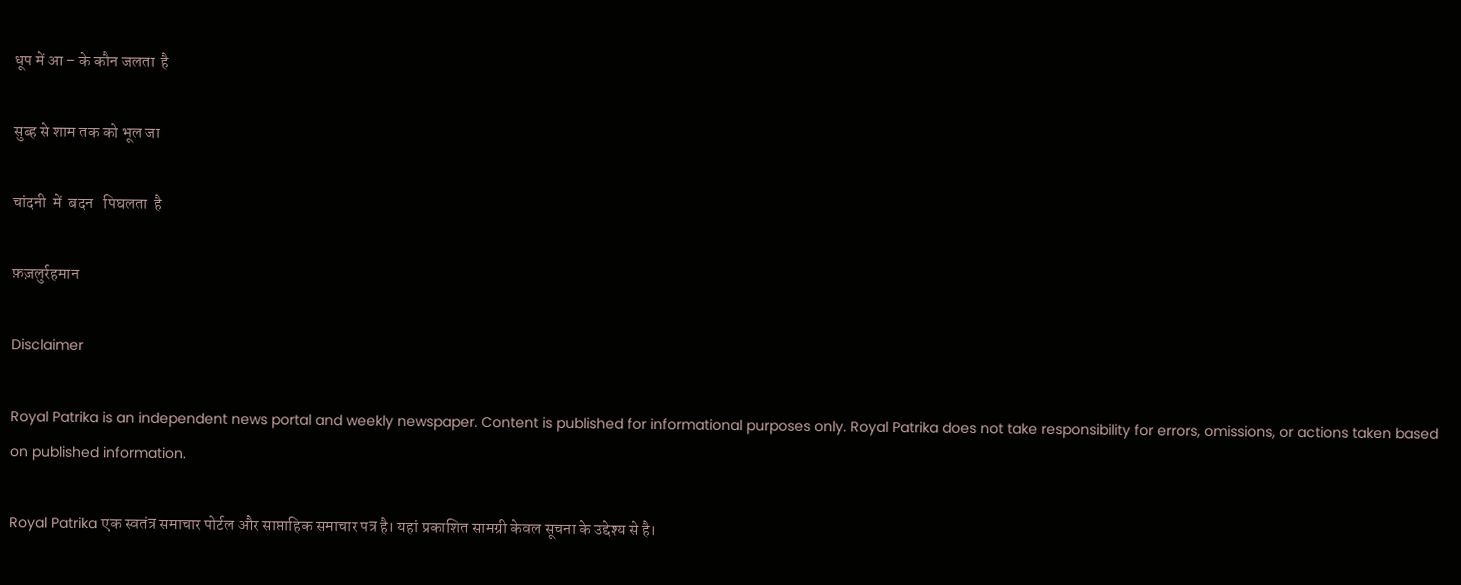धूप में आ – के कौन जलता  है

सुब्ह से शाम तक को भूल जा

चांदनी  में  बदन   पिघलता  है

फ़ज़लुर्रहमान

Disclaimer

Royal Patrika is an independent news portal and weekly newspaper. Content is published for informational purposes only. Royal Patrika does not take responsibility for errors, omissions, or actions taken based on published information.

Royal Patrika एक स्वतंत्र समाचार पोर्टल और साप्ताहिक समाचार पत्र है। यहां प्रकाशित सामग्री केवल सूचना के उद्देश्य से है।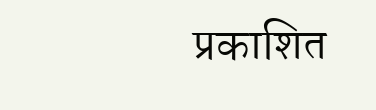प्रकाशित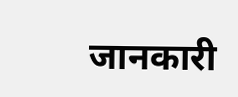जानकारी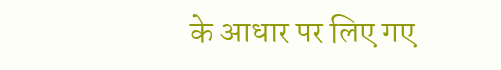के आधार पर लिए गए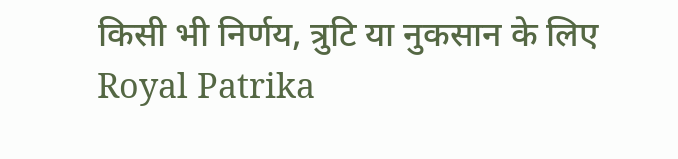किसी भी निर्णय, त्रुटि या नुकसान के लिए Royal Patrika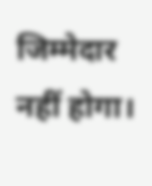जिम्मेदार नहीं होगा।